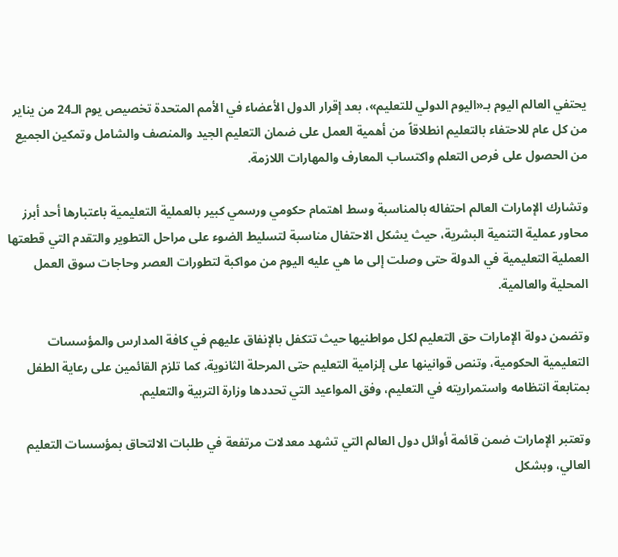يحتفي العالم اليوم بـ«اليوم الدولي للتعليم»، بعد إقرار الدول الأعضاء في الأمم المتحدة تخصيص يوم الـ24 من يناير من كل عام للاحتفاء بالتعليم انطلاقاً من أهمية العمل على ضمان التعليم الجيد والمنصف والشامل وتمكين الجميع من الحصول على فرص التعلم واكتساب المعارف والمهارات اللازمة.

وتشارك الإمارات العالم احتفاله بالمناسبة وسط اهتمام حكومي ورسمي كبير بالعملية التعليمية باعتبارها أحد أبرز محاور عملية التنمية البشرية، حيث يشكل الاحتفال مناسبة لتسليط الضوء على مراحل التطوير والتقدم التي قطعتها العملية التعليمية في الدولة حتى وصلت إلى ما هي عليه اليوم من مواكبة لتطورات العصر وحاجات سوق العمل المحلية والعالمية.

وتضمن دولة الإمارات حق التعليم لكل مواطنيها حيث تتكفل بالإنفاق عليهم في كافة المدارس والمؤسسات التعليمية الحكومية، وتنص قوانينها على إلزامية التعليم حتى المرحلة الثانوية، كما تلزم القائمين على رعاية الطفل بمتابعة انتظامه واستمراريته في التعليم، وفق المواعيد التي تحددها وزارة التربية والتعليم.

وتعتبر الإمارات ضمن قائمة أوائل دول العالم التي تشهد معدلات مرتفعة في طلبات الالتحاق بمؤسسات التعليم العالي، وبشكل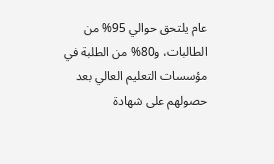عام يلتحق حوالي 95% من الطالبات، و80% من الطلبة في مؤسسات التعليم العالي بعد حصولهم على شهادة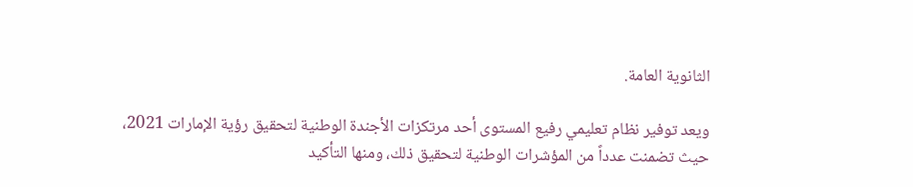الثانوية العامة.

ويعد توفير نظام تعليمي رفيع المستوى أحد مرتكزات الأجندة الوطنية لتحقيق رؤية الإمارات 2021، حيث تضمنت عدداً من المؤشرات الوطنية لتحقيق ذلك، ومنها التأكيد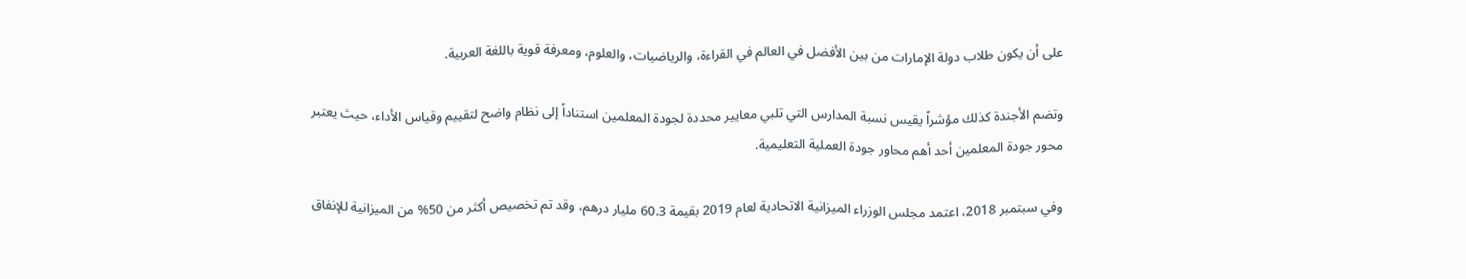على أن يكون طلاب دولة الإمارات من بين الأفضل في العالم في القراءة، والرياضيات، والعلوم، ومعرفة قوية باللغة العربية.

وتضم الأجندة كذلك مؤشراً يقيس نسبة المدارس التي تلبي معايير محددة لجودة المعلمين استناداً إلى نظام واضح لتقييم وقياس الأداء، حيث يعتبر محور جودة المعلمين أحد أهم محاور جودة العملية التعليمية.

وفي سبتمبر 2018، اعتمد مجلس الوزراء الميزانية الاتحادية لعام 2019 بقيمة 60.3 مليار درهم، وقد تم تخصيص أكثر من 50% من الميزانية للإنفاق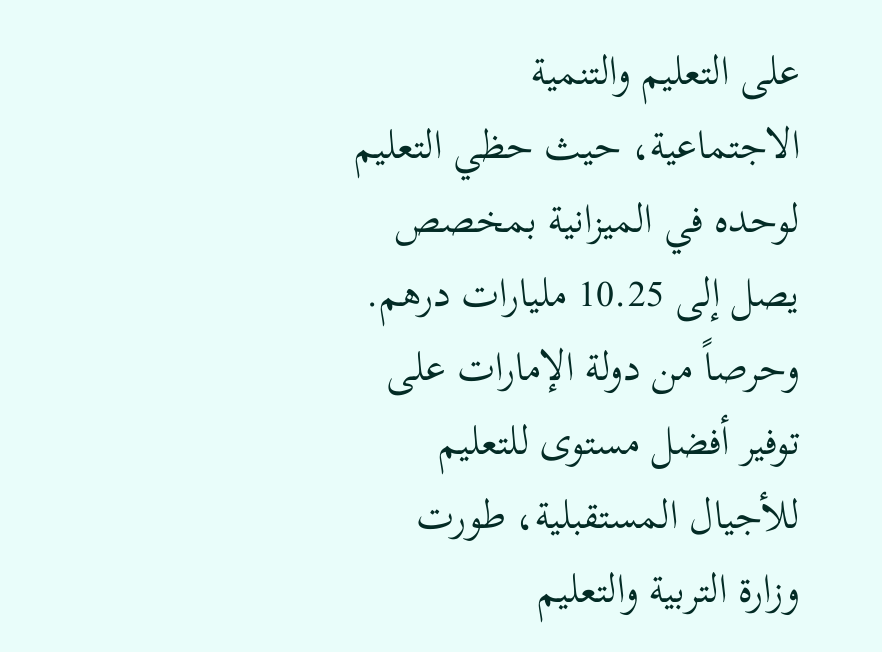على التعليم والتنمية الاجتماعية، حيث حظي التعليم لوحده في الميزانية بمخصص يصل إلى 10.25 مليارات درهم. وحرصاً من دولة الإمارات على توفير أفضل مستوى للتعليم للأجيال المستقبلية، طورت وزارة التربية والتعليم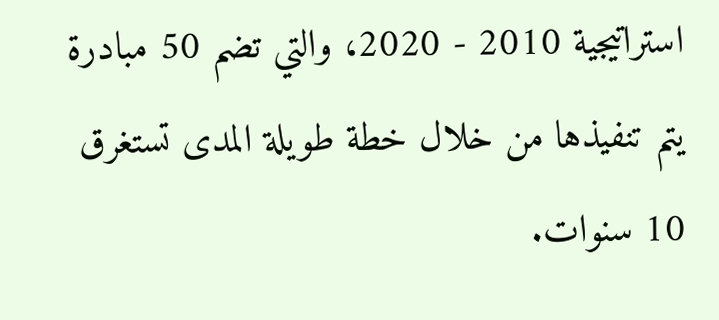استراتيجية 2010 - 2020، والتي تضم 50 مبادرة يتم تنفيذها من خلال خطة طويلة المدى تستغرق 10 سنوات.